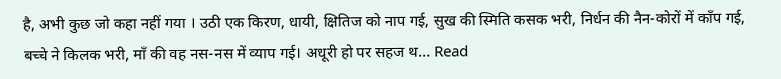है, अभी कुछ जो कहा नहीं गया । उठी एक किरण, धायी, क्षितिज को नाप गई, सुख की स्मिति कसक भरी, निर्धन की नैन-कोरों में काँप गई, बच्चे ने किलक भरी, माँ की वह नस-नस में व्याप गई। अधूरी हो पर सहज थ... Read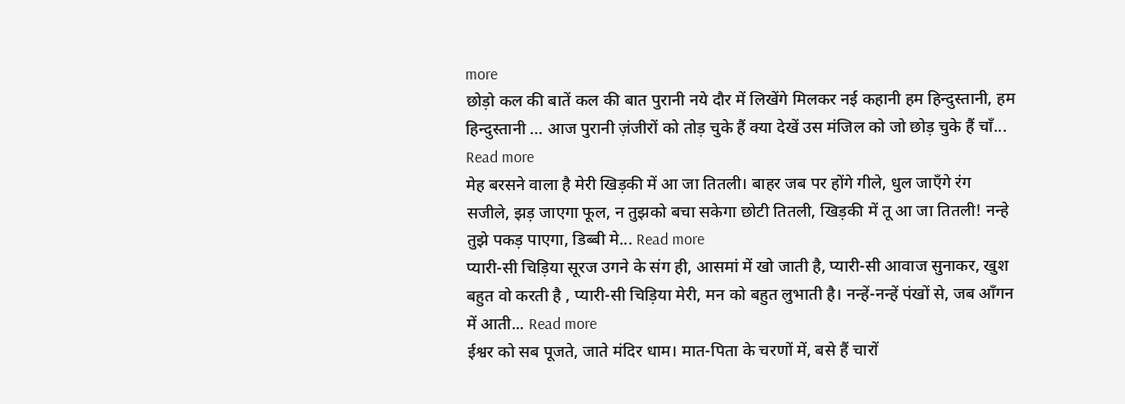more
छोड़ो कल की बातें कल की बात पुरानी नये दौर में लिखेंगे मिलकर नई कहानी हम हिन्दुस्तानी, हम हिन्दुस्तानी … आज पुरानी ज़ंजीरों को तोड़ चुके हैं क्या देखें उस मंजिल को जो छोड़ चुके हैं चाँ... Read more
मेह बरसने वाला है मेरी खिड़की में आ जा तितली। बाहर जब पर होंगे गीले, धुल जाएँगे रंग सजीले, झड़ जाएगा फूल, न तुझको बचा सकेगा छोटी तितली, खिड़की में तू आ जा तितली! नन्हे तुझे पकड़ पाएगा, डिब्बी मे... Read more
प्यारी-सी चिड़िया सूरज उगने के संग ही, आसमां में खो जाती है, प्यारी-सी आवाज सुनाकर, खुश बहुत वो करती है , प्यारी-सी चिड़िया मेरी, मन को बहुत लुभाती है। नन्हें-नन्हें पंखों से, जब आँगन में आती... Read more
ईश्वर को सब पूजते, जाते मंदिर धाम। मात-पिता के चरणों में, बसे हैं चारों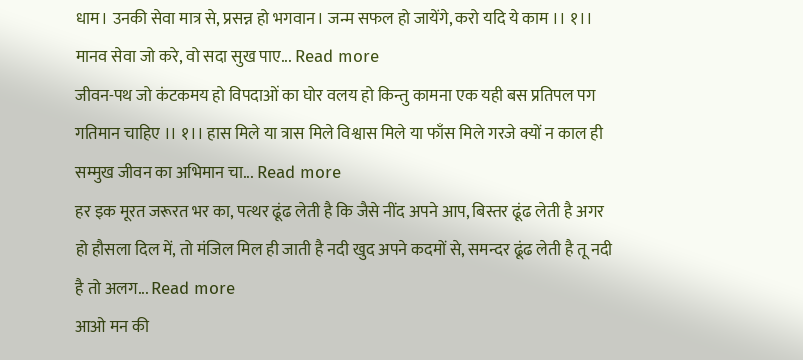धाम। उनकी सेवा मात्र से, प्रसन्न हो भगवान। जन्म सफल हो जायेंगे, करो यदि ये काम ।। १।। मानव सेवा जो करे, वो सदा सुख पाए... Read more
जीवन-पथ जो कंटकमय हो विपदाओं का घोर वलय हो किन्तु कामना एक यही बस प्रतिपल पग गतिमान चाहिए ।। १।। हास मिले या त्रास मिले विश्वास मिले या फाँस मिले गरजे क्यों न काल ही सम्मुख जीवन का अभिमान चा... Read more
हर इक मूरत जरूरत भर का, पत्थर ढूंढ लेती है कि जैसे नींद अपने आप, बिस्तर ढूंढ लेती है अगर हो हौसला दिल में, तो मंजिल मिल ही जाती है नदी खुद अपने कदमों से, समन्दर ढूंढ लेती है तू नदी है तो अलग... Read more
आओ मन की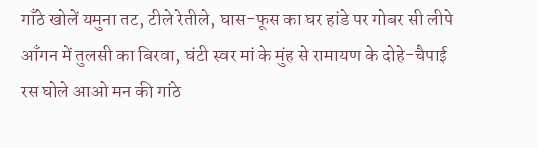गाँठे खोलें यमुना तट, टीले रेतीले, घास-फूस का घर हांडे पर गोबर सी लीपे आँगन में तुलसी का बिरवा, घंटी स्वर मां के मुंह से रामायण के दोहे-चैपाई रस घोले आओ मन की गांठे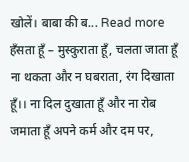खोलें। बाबा की ब... Read more
हँसता हूँ – मुस्कुराता हूँ, चलता जाता हूँ ना थकता और न घबराता, रंग दिखाता हूँ।। ना दिल दुखाता हूँ और ना रोब जमाता हूँ अपने कर्म और दम पर,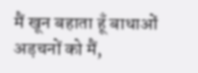मैं खून बहाता हूँ बाधाओं अड़चनों को मैं,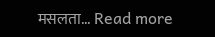मसलता... Read more